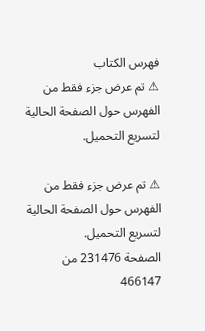فهرس الكتاب
⚠ تم عرض جزء فقط من الفهرس حول الصفحة الحالية لتسريع التحميل.

⚠ تم عرض جزء فقط من الفهرس حول الصفحة الحالية لتسريع التحميل.
الصفحة 231476 من 466147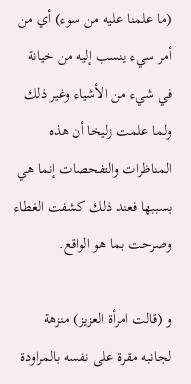(ما علمنا عليه من سوء) أي من أمر سيء ينسب إليه من خيانة في شيء من الأشياء وغير ذلك ولما علمت زليخا أن هذه المناظرات والتفحصات إنما هي بسببها فعند ذلك كشفت الغطاء وصرحت بما هو الواقع.

و (قالت امرأة العزيز) منزهة لجانبه مقرة على نفسه بالمراودة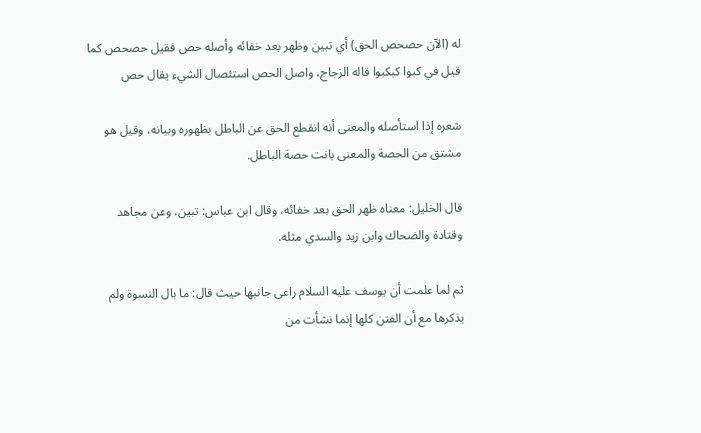له (الآن حصحص الحق) أي تبين وظهر بعد خفائه وأصله حص فقيل حصحص كما قيل في كبوا كبكبوا قاله الزجاج، واصل الحص استئصال الشيء يقال حص

شعره إذا استأصله والمعنى أنه انقطع الحق عن الباطل بظهوره وبيانه، وقيل هو مشتق من الحصة والمعنى بانت حصة الباطل.

قال الخليل: معناه ظهر الحق بعد خفائه، وقال ابن عباس: تبين، وعن مجاهد وقتادة والضحاك وابن زيد والسدي مثله.

ثم لما علمت أن يوسف عليه السلام راعى جانبها حيث قال: ما بال النسوة ولم يذكرها مع أن الفتن كلها إنما نشأت من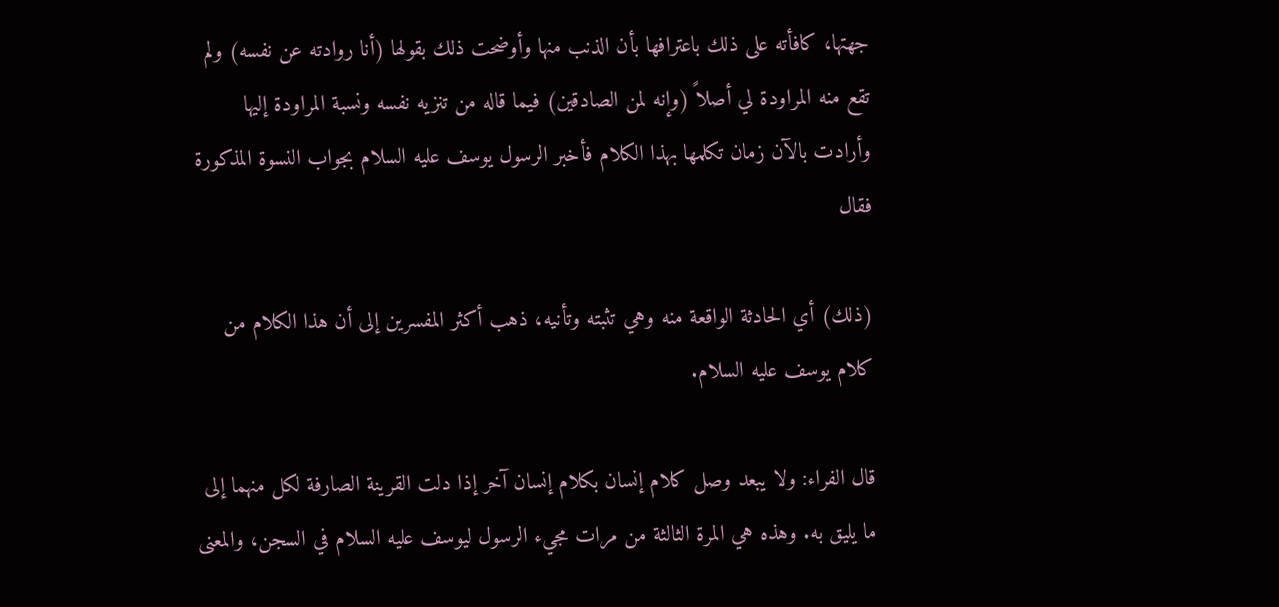جهتها، كافأته على ذلك باعترافها بأن الذنب منها وأوضحت ذلك بقولها (أنا روادته عن نفسه) ولم تقع منه المراودة لي أصلاً (وإنه لمن الصادقين) فيما قاله من تنزيه نفسه ونسبة المراودة إليها وأرادت بالآن زمان تكلمها بهذا الكلام فأخبر الرسول يوسف عليه السلام بجواب النسوة المذكورة فقال

(ذلك) أي الحادثة الواقعة منه وهي تثبته وتأنيه، ذهب أكثر المفسرين إلى أن هذا الكلام من كلام يوسف عليه السلام.

قال الفراء: ولا يبعد وصل كلام إنسان بكلام إنسان آخر إذا دلت القرينة الصارفة لكل منهما إلى ما يليق به. وهذه هي المرة الثالثة من مرات مجيء الرسول ليوسف عليه السلام في السجن، والمعنى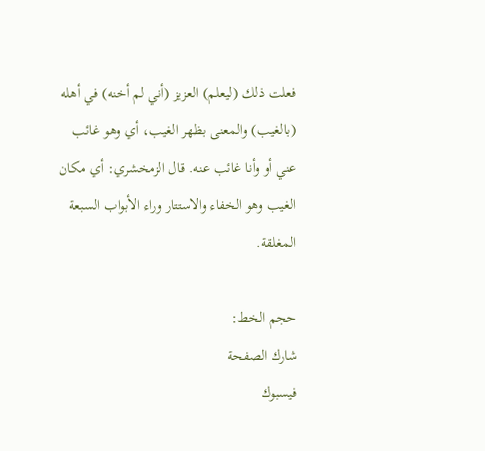فعلت ذلك (ليعلم) العزيز (أني لم أخنه) في أهله (بالغيب) والمعنى بظهر الغيب، أي وهو غائب عني أو وأنا غائب عنه. قال الزمخشري: أي مكان الغيب وهو الخفاء والاستتار وراء الأبواب السبعة المغلقة.

حجم الخط:
شارك الصفحة
فيسبوك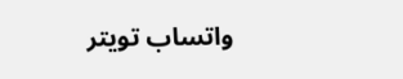واتساب تويتر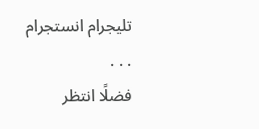تليجرام انستجرام
. . .
فضلًا انتظر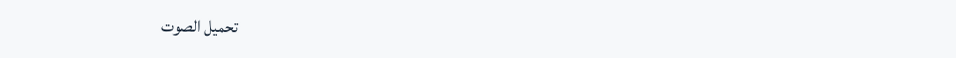تحميل الصوت